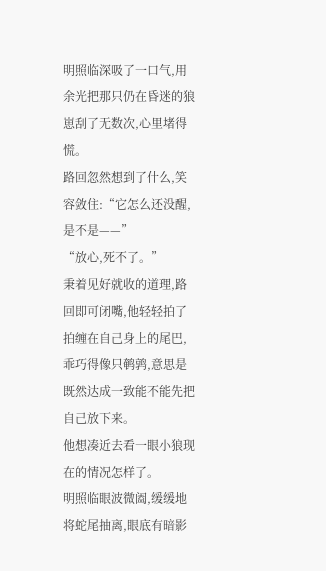明照临深吸了一口气,用余光把那只仍在昏迷的狼崽刮了无数次,心里堵得慌。
路回忽然想到了什么,笑容敛住:“它怎么还没醒,是不是——”
“放心,死不了。”
秉着见好就收的道理,路回即可闭嘴,他轻轻拍了拍缠在自己身上的尾巴,乖巧得像只鹌鹑,意思是既然达成一致能不能先把自己放下来。
他想凑近去看一眼小狼现在的情况怎样了。
明照临眼波微阖,缓缓地将蛇尾抽离,眼底有暗影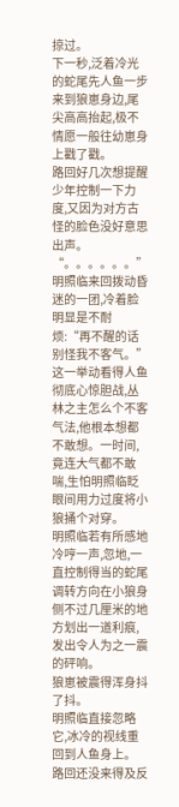掠过。
下一秒,泛着冷光的蛇尾先人鱼一步来到狼崽身边,尾尖高高抬起,极不情愿一般往幼崽身上戳了戳。
路回好几次想提醒少年控制一下力度,又因为对方古怪的脸色没好意思出声。
“。。。。。。”明照临来回拨动昏迷的一团,冷着脸明显是不耐烦:“再不醒的话别怪我不客气。”
这一举动看得人鱼彻底心惊胆战,丛林之主怎么个不客气法,他根本想都不敢想。一时间,竟连大气都不敢喘,生怕明照临眨眼间用力过度将小狼捅个对穿。
明照临若有所感地冷哼一声,忽地,一直控制得当的蛇尾调转方向在小狼身侧不过几厘米的地方划出一道利痕,发出令人为之一震的砰响。
狼崽被震得浑身抖了抖。
明照临直接忽略它,冰冷的视线重回到人鱼身上。
路回还没来得及反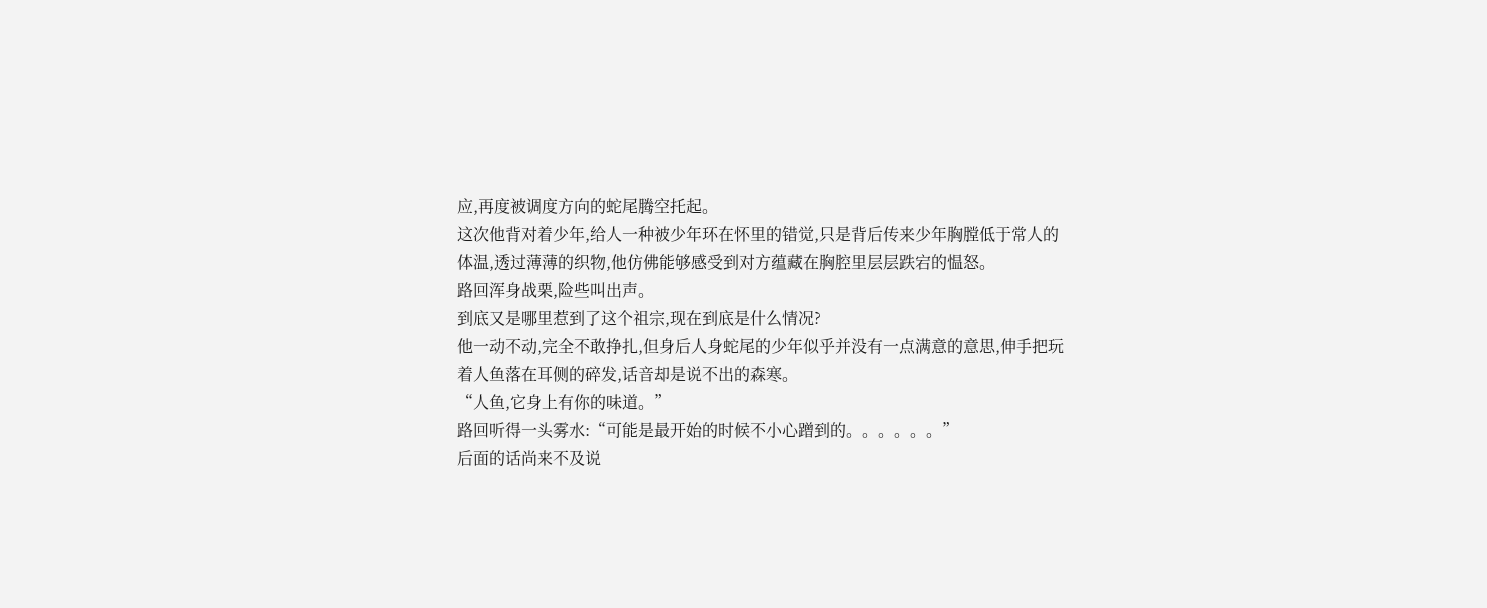应,再度被调度方向的蛇尾腾空托起。
这次他背对着少年,给人一种被少年环在怀里的错觉,只是背后传来少年胸膛低于常人的体温,透过薄薄的织物,他仿佛能够感受到对方蕴藏在胸腔里层层跌宕的愠怒。
路回浑身战栗,险些叫出声。
到底又是哪里惹到了这个祖宗,现在到底是什么情况?
他一动不动,完全不敢挣扎,但身后人身蛇尾的少年似乎并没有一点满意的意思,伸手把玩着人鱼落在耳侧的碎发,话音却是说不出的森寒。
“人鱼,它身上有你的味道。”
路回听得一头雾水:“可能是最开始的时候不小心蹭到的。。。。。。”
后面的话尚来不及说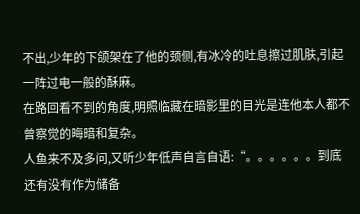不出,少年的下颌架在了他的颈侧,有冰冷的吐息擦过肌肤,引起一阵过电一般的酥麻。
在路回看不到的角度,明照临藏在暗影里的目光是连他本人都不曾察觉的晦暗和复杂。
人鱼来不及多问,又听少年低声自言自语:“。。。。。。到底还有没有作为储备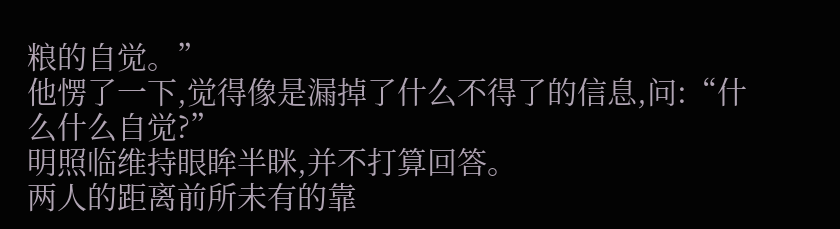粮的自觉。”
他愣了一下,觉得像是漏掉了什么不得了的信息,问:“什么什么自觉?”
明照临维持眼眸半眯,并不打算回答。
两人的距离前所未有的靠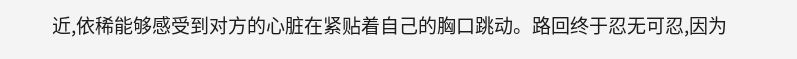近,依稀能够感受到对方的心脏在紧贴着自己的胸口跳动。路回终于忍无可忍,因为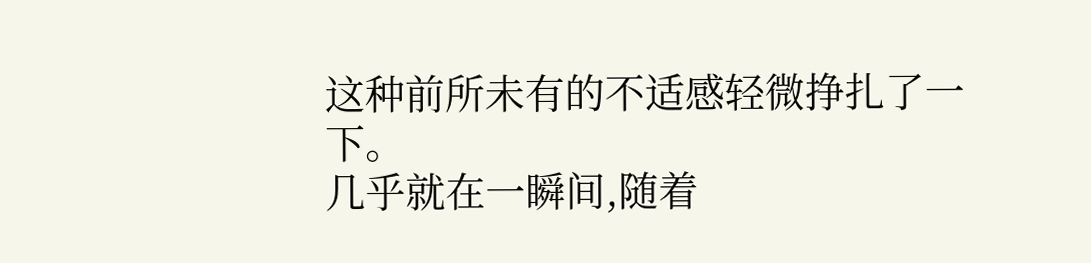这种前所未有的不适感轻微挣扎了一下。
几乎就在一瞬间,随着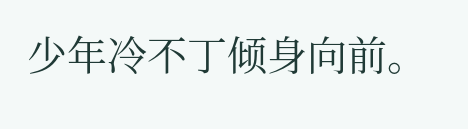少年冷不丁倾身向前。